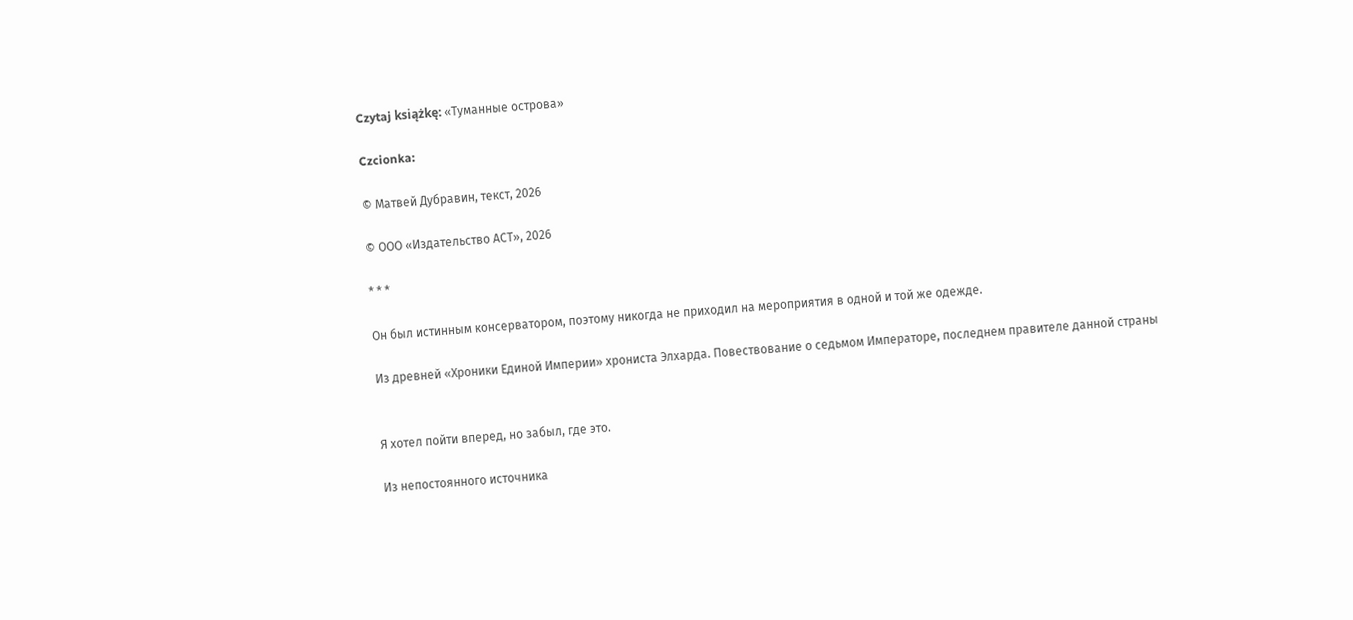Czytaj książkę: «Туманные острова»

Czcionka:

© Матвей Дубравин, текст, 2026

© ООО «Издательство АСТ», 2026

* * *

Он был истинным консерватором, поэтому никогда не приходил на мероприятия в одной и той же одежде.

Из древней «Хроники Единой Империи» хрониста Элхарда. Повествование о седьмом Императоре, последнем правителе данной страны


Я хотел пойти вперед, но забыл, где это.

Из непостоянного источника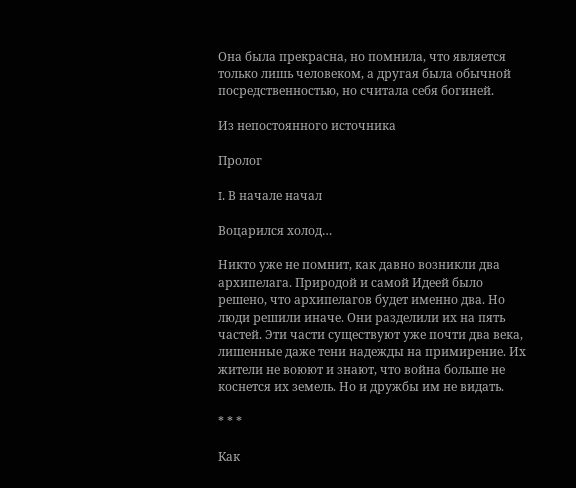Она была прекрасна, но помнила, что является только лишь человеком, а другая была обычной посредственностью, но считала себя богиней.

Из непостоянного источника

Пролог

I. В начале начал

Воцарился холод…

Никто уже не помнит, как давно возникли два архипелага. Природой и самой Идеей было решено, что архипелагов будет именно два. Но люди решили иначе. Они разделили их на пять частей. Эти части существуют уже почти два века, лишенные даже тени надежды на примирение. Их жители не воюют и знают, что война больше не коснется их земель. Но и дружбы им не видать.

* * *

Как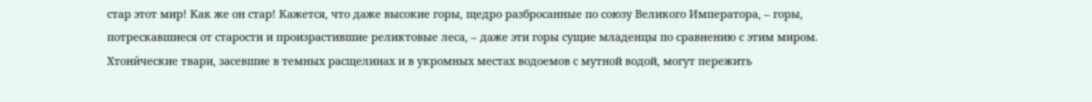стар этот мир! Как же он стар! Кажется, что даже высокие горы, щедро разбросанные по союзу Великого Императора, – горы, потрескавшиеся от старости и произрастившие реликтовые леса, – даже эти горы сущие младенцы по сравнению с этим миром. Хтони́ческие твари, засевшие в темных расщелинах и в укромных местах водоемов с мутной водой, могут пережить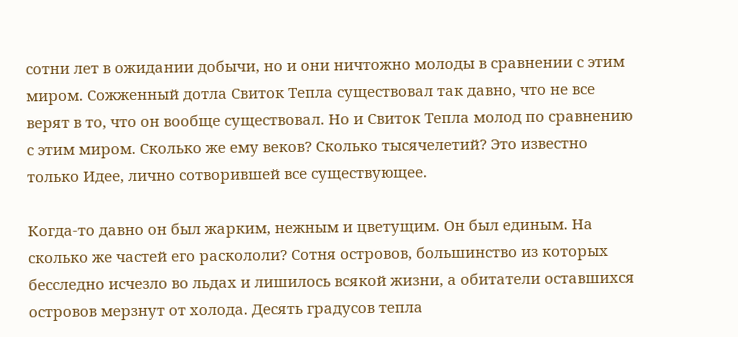сотни лет в ожидании добычи, но и они ничтожно молоды в сравнении с этим миром. Сожженный дотла Свиток Тепла существовал так давно, что не все верят в то, что он вообще существовал. Но и Свиток Тепла молод по сравнению с этим миром. Сколько же ему веков? Сколько тысячелетий? Это известно только Идее, лично сотворившей все существующее.

Когда-то давно он был жарким, нежным и цветущим. Он был единым. На сколько же частей его раскололи? Сотня островов, большинство из которых бесследно исчезло во льдах и лишилось всякой жизни, а обитатели оставшихся островов мерзнут от холода. Десять градусов тепла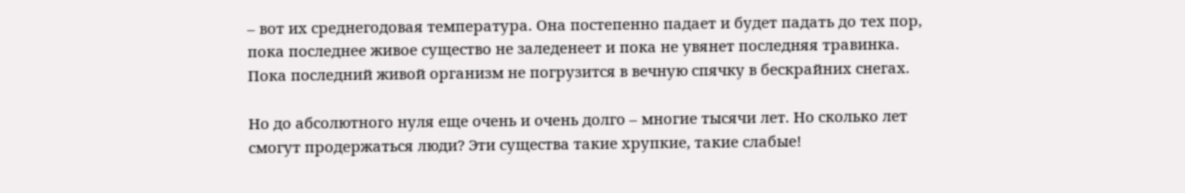– вот их среднегодовая температура. Она постепенно падает и будет падать до тех пор, пока последнее живое существо не заледенеет и пока не увянет последняя травинка. Пока последний живой организм не погрузится в вечную спячку в бескрайних снегах.

Но до абсолютного нуля еще очень и очень долго – многие тысячи лет. Но сколько лет смогут продержаться люди? Эти существа такие хрупкие, такие слабые!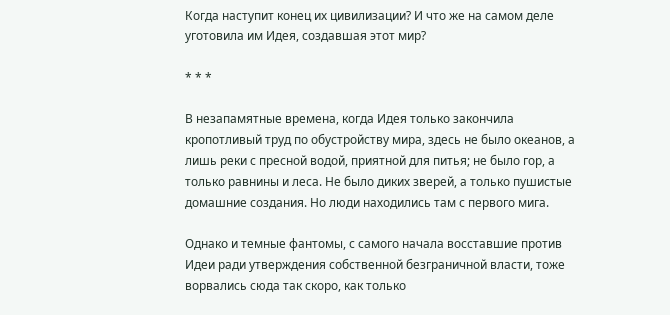Когда наступит конец их цивилизации? И что же на самом деле уготовила им Идея, создавшая этот мир?

* * *

В незапамятные времена, когда Идея только закончила кропотливый труд по обустройству мира, здесь не было океанов, а лишь реки с пресной водой, приятной для питья; не было гор, а только равнины и леса. Не было диких зверей, а только пушистые домашние создания. Но люди находились там с первого мига.

Однако и темные фантомы, с самого начала восставшие против Идеи ради утверждения собственной безграничной власти, тоже ворвались сюда так скоро, как только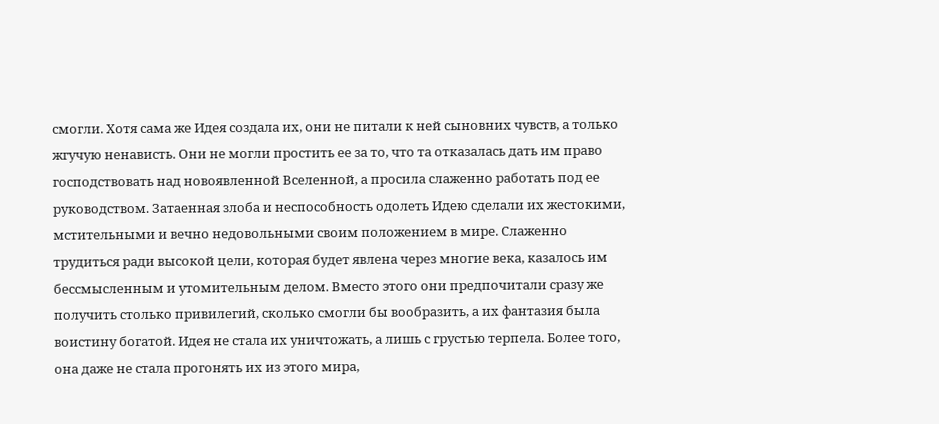смогли. Хотя сама же Идея создала их, они не питали к ней сыновних чувств, а только жгучую ненависть. Они не могли простить ее за то, что та отказалась дать им право господствовать над новоявленной Вселенной, а просила слаженно работать под ее руководством. Затаенная злоба и неспособность одолеть Идею сделали их жестокими, мстительными и вечно недовольными своим положением в мире. Слаженно трудиться ради высокой цели, которая будет явлена через многие века, казалось им бессмысленным и утомительным делом. Вместо этого они предпочитали сразу же получить столько привилегий, сколько смогли бы вообразить, а их фантазия была воистину богатой. Идея не стала их уничтожать, а лишь с грустью терпела. Более того, она даже не стала прогонять их из этого мира,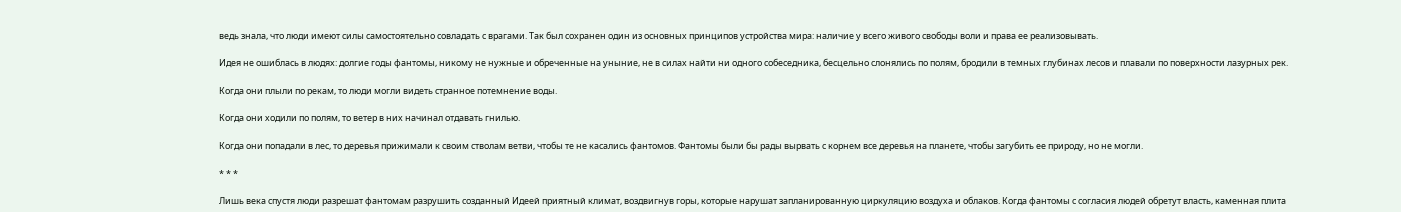ведь знала, что люди имеют силы самостоятельно совладать с врагами. Так был сохранен один из основных принципов устройства мира: наличие у всего живого свободы воли и права ее реализовывать.

Идея не ошиблась в людях: долгие годы фантомы, никому не нужные и обреченные на уныние, не в силах найти ни одного собеседника, бесцельно слонялись по полям, бродили в темных глубинах лесов и плавали по поверхности лазурных рек.

Когда они плыли по рекам, то люди могли видеть странное потемнение воды.

Когда они ходили по полям, то ветер в них начинал отдавать гнилью.

Когда они попадали в лес, то деревья прижимали к своим стволам ветви, чтобы те не касались фантомов. Фантомы были бы рады вырвать с корнем все деревья на планете, чтобы загубить ее природу, но не могли.

* * *

Лишь века спустя люди разрешат фантомам разрушить созданный Идеей приятный климат, воздвигнув горы, которые нарушат запланированную циркуляцию воздуха и облаков. Когда фантомы с согласия людей обретут власть, каменная плита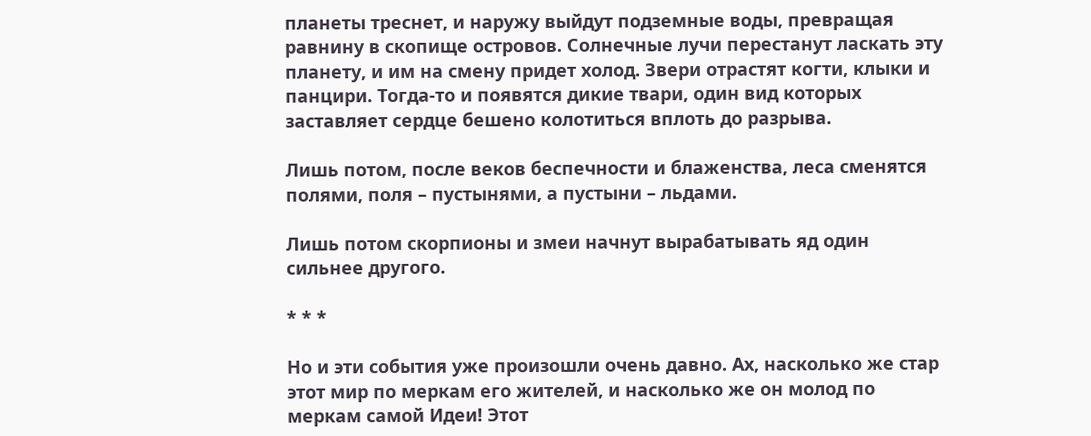планеты треснет, и наружу выйдут подземные воды, превращая равнину в скопище островов. Солнечные лучи перестанут ласкать эту планету, и им на смену придет холод. Звери отрастят когти, клыки и панцири. Тогда-то и появятся дикие твари, один вид которых заставляет сердце бешено колотиться вплоть до разрыва.

Лишь потом, после веков беспечности и блаженства, леса сменятся полями, поля – пустынями, а пустыни – льдами.

Лишь потом скорпионы и змеи начнут вырабатывать яд один сильнее другого.

* * *

Но и эти события уже произошли очень давно. Ах, насколько же стар этот мир по меркам его жителей, и насколько же он молод по меркам самой Идеи! Этот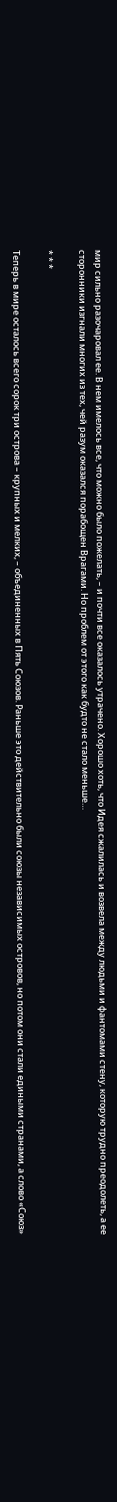мир сильно разочаровал ее. В нем имелось все, что можно было пожелать, – и почти все оказалось утрачено. Хорошо хоть, что Идея сжалилась и возвела между людьми и фантомами стену, которую трудно преодолеть, а ее сторонники изгнали многих из тех, чей разум оказался порабощен Врагами. Но проблем от этого как будто не стало меньше…

* * *

Теперь в мире осталось всего сорок три острова – крупных и мелких, – объединенных в Пять Союзов. Раньше это действительно были союзы независимых островов, но потом они стали едиными странами, а слово «Союз»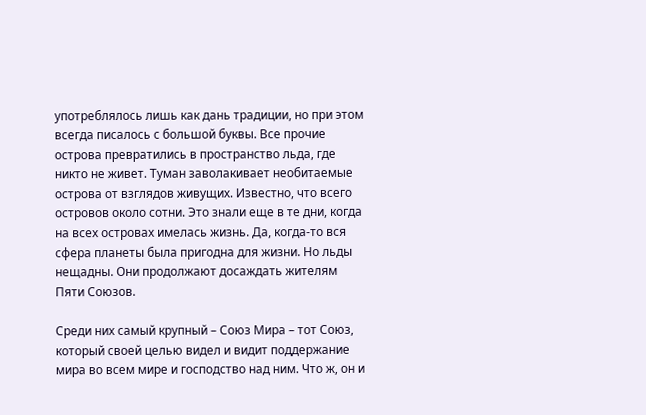употреблялось лишь как дань традиции, но при этом всегда писалось с большой буквы. Все прочие острова превратились в пространство льда, где никто не живет. Туман заволакивает необитаемые острова от взглядов живущих. Известно, что всего островов около сотни. Это знали еще в те дни, когда на всех островах имелась жизнь. Да, когда-то вся сфера планеты была пригодна для жизни. Но льды нещадны. Они продолжают досаждать жителям Пяти Союзов.

Среди них самый крупный – Союз Мира – тот Союз, который своей целью видел и видит поддержание мира во всем мире и господство над ним. Что ж, он и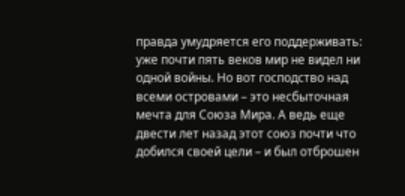правда умудряется его поддерживать: уже почти пять веков мир не видел ни одной войны. Но вот господство над всеми островами – это несбыточная мечта для Союза Мира. А ведь еще двести лет назад этот союз почти что добился своей цели – и был отброшен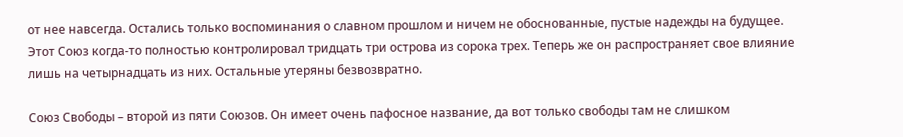от нее навсегда. Остались только воспоминания о славном прошлом и ничем не обоснованные, пустые надежды на будущее. Этот Союз когда-то полностью контролировал тридцать три острова из сорока трех. Теперь же он распространяет свое влияние лишь на четырнадцать из них. Остальные утеряны безвозвратно.

Союз Свободы – второй из пяти Союзов. Он имеет очень пафосное название, да вот только свободы там не слишком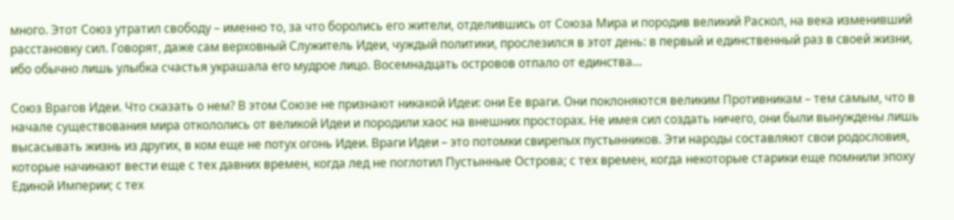много. Этот Союз утратил свободу – именно то, за что боролись его жители, отделившись от Союза Мира и породив великий Раскол, на века изменивший расстановку сил. Говорят, даже сам верховный Служитель Идеи, чуждый политики, прослезился в этот день: в первый и единственный раз в своей жизни, ибо обычно лишь улыбка счастья украшала его мудрое лицо. Восемнадцать островов отпало от единства…

Союз Врагов Идеи. Что сказать о нем? В этом Союзе не признают никакой Идеи: они Ее враги. Они поклоняются великим Противникам – тем самым, что в начале существования мира откололись от великой Идеи и породили хаос на внешних просторах. Не имея сил создать ничего, они были вынуждены лишь высасывать жизнь из других, в ком еще не потух огонь Идеи. Враги Идеи – это потомки свирепых пустынников. Эти народы составляют свои родословия, которые начинают вести еще с тех давних времен, когда лед не поглотил Пустынные Острова; с тех времен, когда некоторые старики еще помнили эпоху Единой Империи; с тех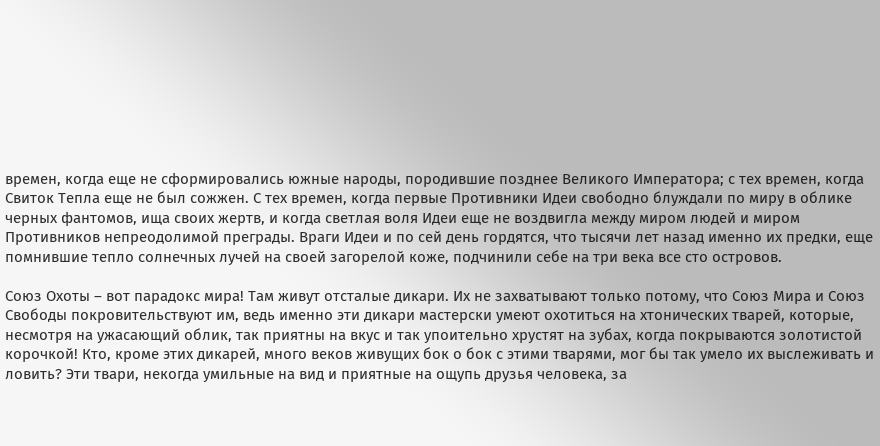времен, когда еще не сформировались южные народы, породившие позднее Великого Императора; с тех времен, когда Свиток Тепла еще не был сожжен. С тех времен, когда первые Противники Идеи свободно блуждали по миру в облике черных фантомов, ища своих жертв, и когда светлая воля Идеи еще не воздвигла между миром людей и миром Противников непреодолимой преграды. Враги Идеи и по сей день гордятся, что тысячи лет назад именно их предки, еще помнившие тепло солнечных лучей на своей загорелой коже, подчинили себе на три века все сто островов.

Союз Охоты – вот парадокс мира! Там живут отсталые дикари. Их не захватывают только потому, что Союз Мира и Союз Свободы покровительствуют им, ведь именно эти дикари мастерски умеют охотиться на хтонических тварей, которые, несмотря на ужасающий облик, так приятны на вкус и так упоительно хрустят на зубах, когда покрываются золотистой корочкой! Кто, кроме этих дикарей, много веков живущих бок о бок с этими тварями, мог бы так умело их выслеживать и ловить? Эти твари, некогда умильные на вид и приятные на ощупь друзья человека, за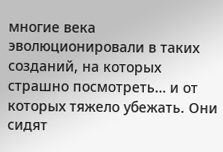многие века эволюционировали в таких созданий, на которых страшно посмотреть… и от которых тяжело убежать. Они сидят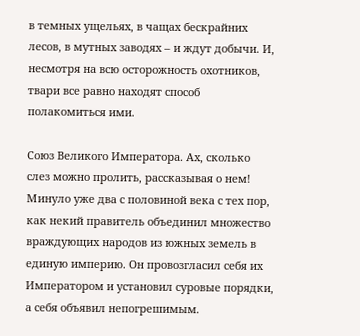в темных ущельях, в чащах бескрайних лесов, в мутных заводях – и ждут добычи. И, несмотря на всю осторожность охотников, твари все равно находят способ полакомиться ими.

Союз Великого Императора. Ах, сколько слез можно пролить, рассказывая о нем! Минуло уже два с половиной века с тех пор, как некий правитель объединил множество враждующих народов из южных земель в единую империю. Он провозгласил себя их Императором и установил суровые порядки, а себя объявил непогрешимым.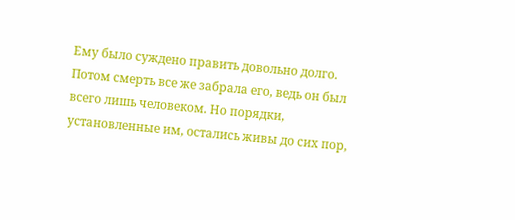Ему было суждено править довольно долго. Потом смерть все же забрала его, ведь он был всего лишь человеком. Но порядки, установленные им, остались живы до сих пор,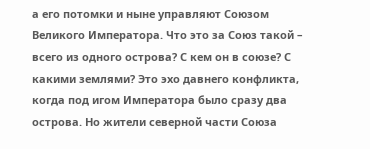а его потомки и ныне управляют Союзом Великого Императора. Что это за Союз такой – всего из одного острова? С кем он в союзе? С какими землями? Это эхо давнего конфликта, когда под игом Императора было сразу два острова. Но жители северной части Союза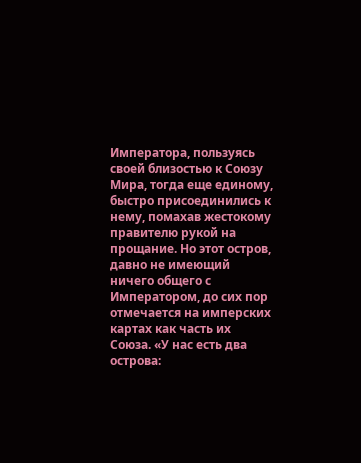Императора, пользуясь своей близостью к Союзу Мира, тогда еще единому, быстро присоединились к нему, помахав жестокому правителю рукой на прощание. Но этот остров, давно не имеющий ничего общего с Императором, до сих пор отмечается на имперских картах как часть их Союза. «У нас есть два острова: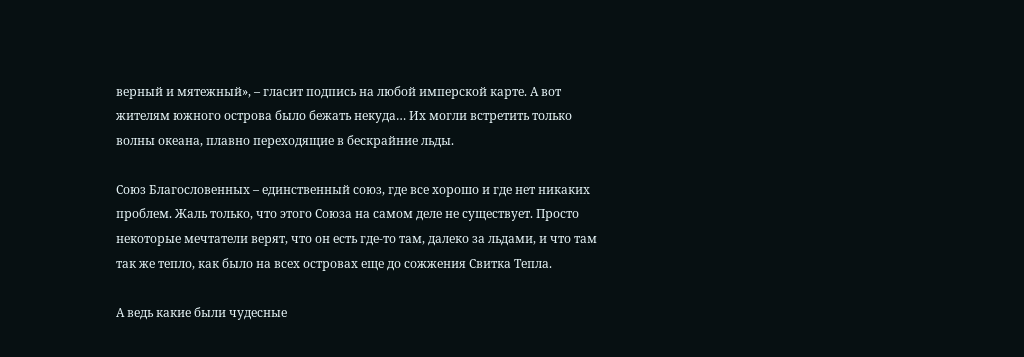верный и мятежный», – гласит подпись на любой имперской карте. А вот жителям южного острова было бежать некуда… Их могли встретить только волны океана, плавно переходящие в бескрайние льды.

Союз Благословенных – единственный союз, где все хорошо и где нет никаких проблем. Жаль только, что этого Союза на самом деле не существует. Просто некоторые мечтатели верят, что он есть где-то там, далеко за льдами, и что там так же тепло, как было на всех островах еще до сожжения Свитка Тепла.

А ведь какие были чудесные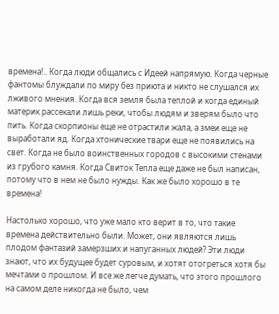времена!.. Когда люди общались с Идеей напрямую. Когда черные фантомы блуждали по миру без приюта и никто не слушался их лживого мнения. Когда вся земля была теплой и когда единый материк рассекали лишь реки, чтобы людям и зверям было что пить. Когда скорпионы еще не отрастили жала, а змеи еще не выработали яд. Когда хтонические твари еще не появились на свет. Когда не было воинственных городов с высокими стенами из грубого камня. Когда Свиток Тепла еще даже не был написан, потому что в нем не было нужды. Как же было хорошо в те времена!

Настолько хорошо, что уже мало кто верит в то, что такие времена действительно были. Может, они являются лишь плодом фантазий замерзших и напуганных людей? Эти люди знают, что их будущее будет суровым, и хотят отогреться хотя бы мечтами о прошлом. И все же легче думать, что этого прошлого на самом деле никогда не было, чем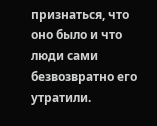признаться, что оно было и что люди сами безвозвратно его утратили.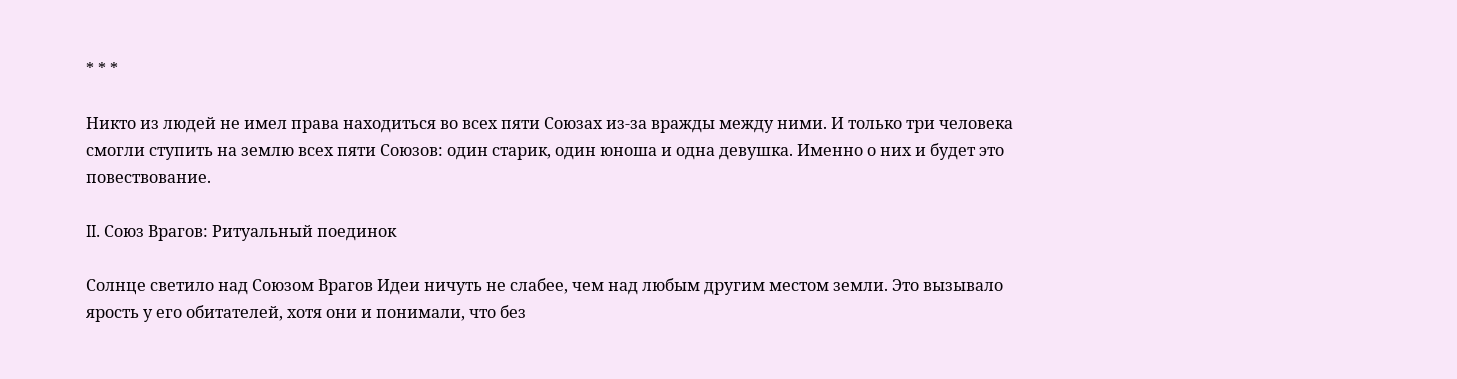* * *

Никто из людей не имел права находиться во всех пяти Союзах из-за вражды между ними. И только три человека смогли ступить на землю всех пяти Союзов: один старик, один юноша и одна девушка. Именно о них и будет это повествование.

II. Союз Врагов: Ритуальный поединок

Солнце светило над Союзом Врагов Идеи ничуть не слабее, чем над любым другим местом земли. Это вызывало ярость у его обитателей, хотя они и понимали, что без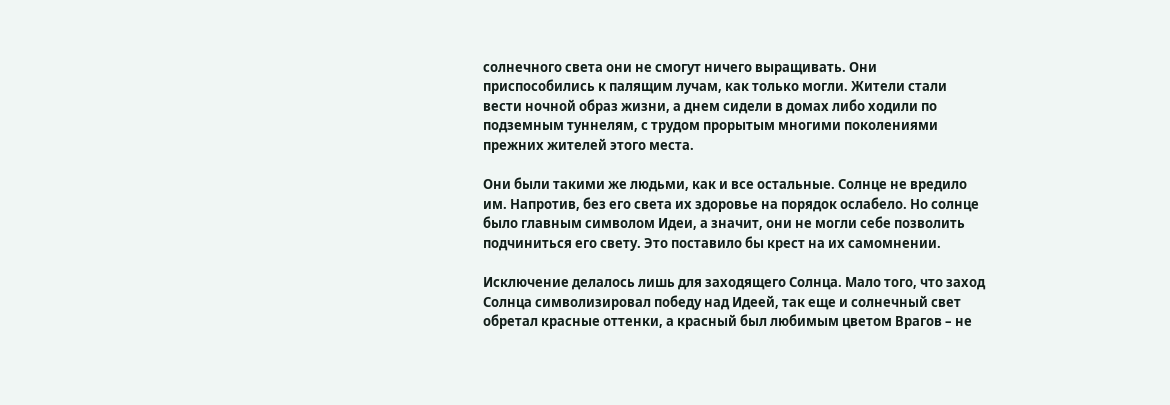солнечного света они не смогут ничего выращивать. Они приспособились к палящим лучам, как только могли. Жители стали вести ночной образ жизни, а днем сидели в домах либо ходили по подземным туннелям, с трудом прорытым многими поколениями прежних жителей этого места.

Они были такими же людьми, как и все остальные. Солнце не вредило им. Напротив, без его света их здоровье на порядок ослабело. Но солнце было главным символом Идеи, а значит, они не могли себе позволить подчиниться его свету. Это поставило бы крест на их самомнении.

Исключение делалось лишь для заходящего Солнца. Мало того, что заход Солнца символизировал победу над Идеей, так еще и солнечный свет обретал красные оттенки, а красный был любимым цветом Врагов – не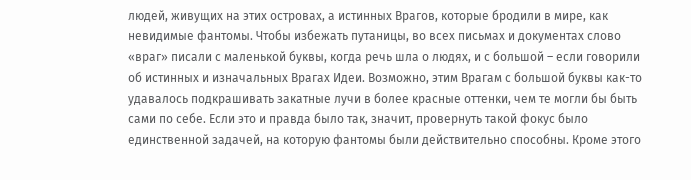людей, живущих на этих островах, а истинных Врагов, которые бродили в мире, как невидимые фантомы. Чтобы избежать путаницы, во всех письмах и документах слово «враг» писали с маленькой буквы, когда речь шла о людях, и с большой – если говорили об истинных и изначальных Врагах Идеи. Возможно, этим Врагам с большой буквы как-то удавалось подкрашивать закатные лучи в более красные оттенки, чем те могли бы быть сами по себе. Если это и правда было так, значит, провернуть такой фокус было единственной задачей, на которую фантомы были действительно способны. Кроме этого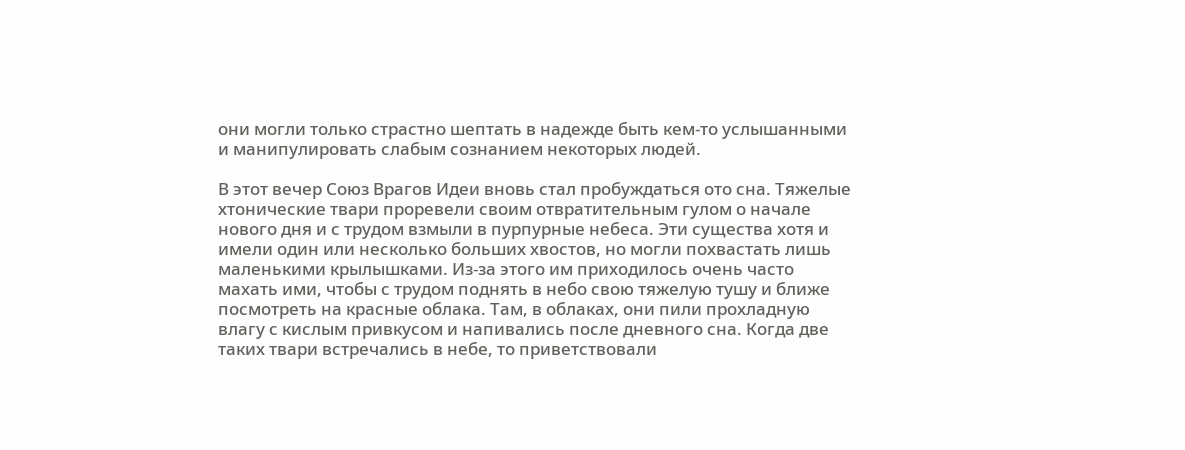они могли только страстно шептать в надежде быть кем-то услышанными и манипулировать слабым сознанием некоторых людей.

В этот вечер Союз Врагов Идеи вновь стал пробуждаться ото сна. Тяжелые хтонические твари проревели своим отвратительным гулом о начале нового дня и с трудом взмыли в пурпурные небеса. Эти существа хотя и имели один или несколько больших хвостов, но могли похвастать лишь маленькими крылышками. Из-за этого им приходилось очень часто махать ими, чтобы с трудом поднять в небо свою тяжелую тушу и ближе посмотреть на красные облака. Там, в облаках, они пили прохладную влагу с кислым привкусом и напивались после дневного сна. Когда две таких твари встречались в небе, то приветствовали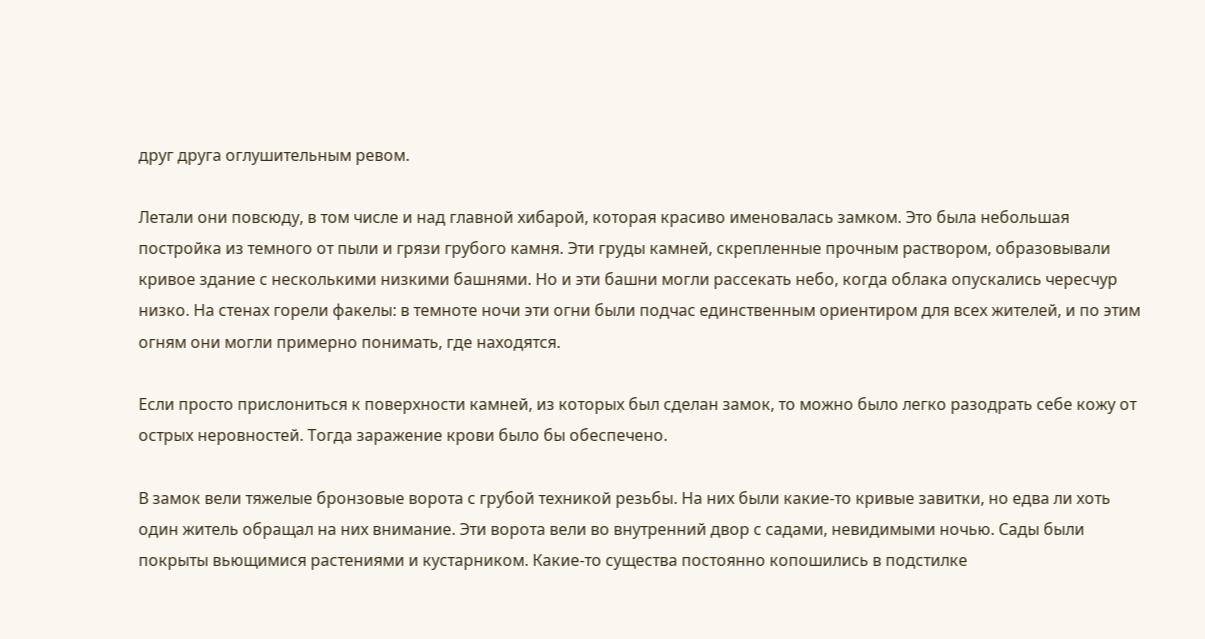друг друга оглушительным ревом.

Летали они повсюду, в том числе и над главной хибарой, которая красиво именовалась замком. Это была небольшая постройка из темного от пыли и грязи грубого камня. Эти груды камней, скрепленные прочным раствором, образовывали кривое здание с несколькими низкими башнями. Но и эти башни могли рассекать небо, когда облака опускались чересчур низко. На стенах горели факелы: в темноте ночи эти огни были подчас единственным ориентиром для всех жителей, и по этим огням они могли примерно понимать, где находятся.

Если просто прислониться к поверхности камней, из которых был сделан замок, то можно было легко разодрать себе кожу от острых неровностей. Тогда заражение крови было бы обеспечено.

В замок вели тяжелые бронзовые ворота с грубой техникой резьбы. На них были какие-то кривые завитки, но едва ли хоть один житель обращал на них внимание. Эти ворота вели во внутренний двор с садами, невидимыми ночью. Сады были покрыты вьющимися растениями и кустарником. Какие-то существа постоянно копошились в подстилке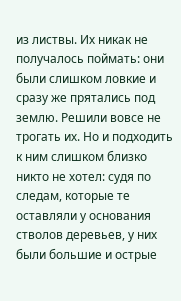из листвы. Их никак не получалось поймать: они были слишком ловкие и сразу же прятались под землю. Решили вовсе не трогать их. Но и подходить к ним слишком близко никто не хотел: судя по следам, которые те оставляли у основания стволов деревьев, у них были большие и острые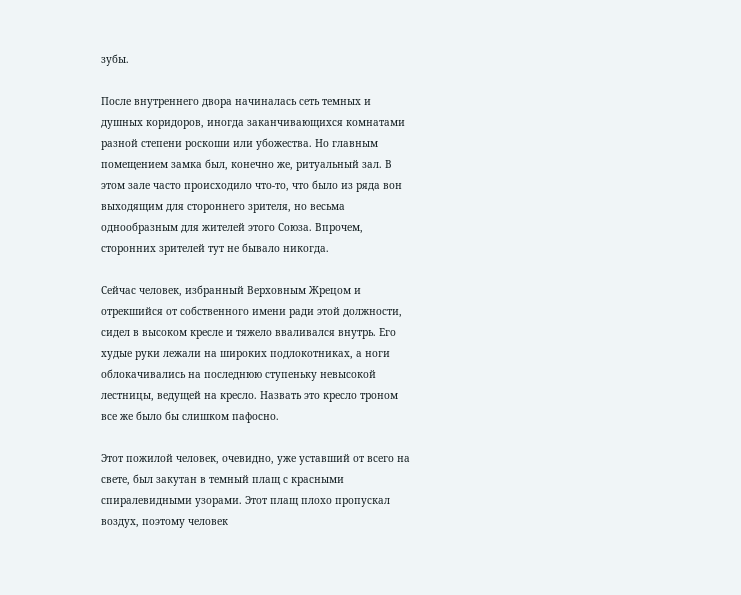зубы.

После внутреннего двора начиналась сеть темных и душных коридоров, иногда заканчивающихся комнатами разной степени роскоши или убожества. Но главным помещением замка был, конечно же, ритуальный зал. В этом зале часто происходило что-то, что было из ряда вон выходящим для стороннего зрителя, но весьма однообразным для жителей этого Союза. Впрочем, сторонних зрителей тут не бывало никогда.

Сейчас человек, избранный Верховным Жрецом и отрекшийся от собственного имени ради этой должности, сидел в высоком кресле и тяжело вваливался внутрь. Его худые руки лежали на широких подлокотниках, а ноги облокачивались на последнюю ступеньку невысокой лестницы, ведущей на кресло. Назвать это кресло троном все же было бы слишком пафосно.

Этот пожилой человек, очевидно, уже уставший от всего на свете, был закутан в темный плащ с красными спиралевидными узорами. Этот плащ плохо пропускал воздух, поэтому человек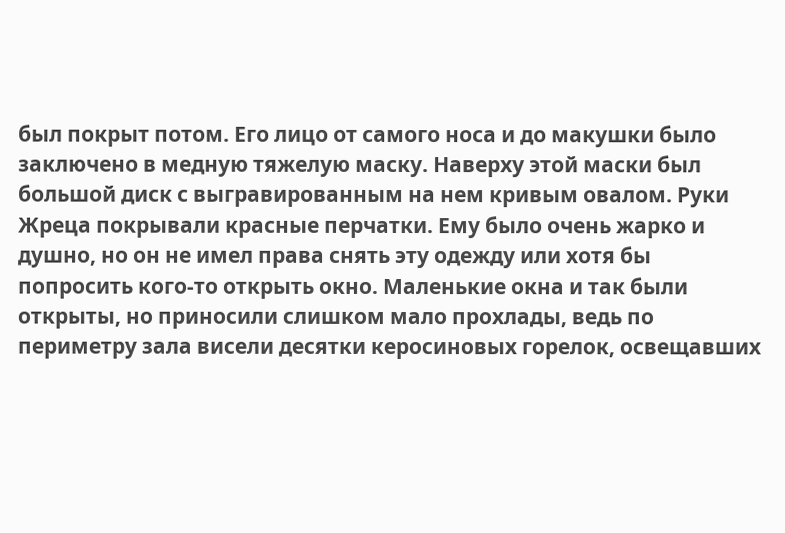был покрыт потом. Его лицо от самого носа и до макушки было заключено в медную тяжелую маску. Наверху этой маски был большой диск с выгравированным на нем кривым овалом. Руки Жреца покрывали красные перчатки. Ему было очень жарко и душно, но он не имел права снять эту одежду или хотя бы попросить кого-то открыть окно. Маленькие окна и так были открыты, но приносили слишком мало прохлады, ведь по периметру зала висели десятки керосиновых горелок, освещавших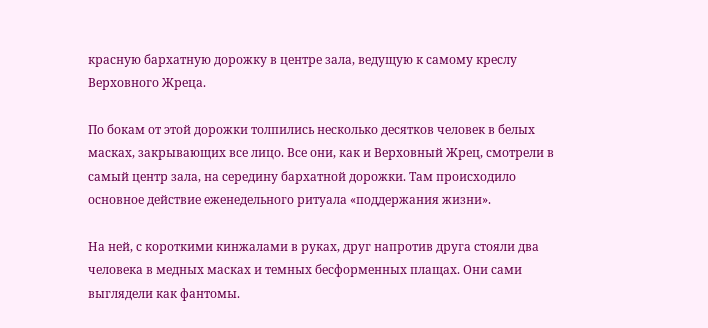красную бархатную дорожку в центре зала, ведущую к самому креслу Верховного Жреца.

По бокам от этой дорожки толпились несколько десятков человек в белых масках, закрывающих все лицо. Все они, как и Верховный Жрец, смотрели в самый центр зала, на середину бархатной дорожки. Там происходило основное действие еженедельного ритуала «поддержания жизни».

На ней, с короткими кинжалами в руках, друг напротив друга стояли два человека в медных масках и темных бесформенных плащах. Они сами выглядели как фантомы.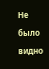Не было видно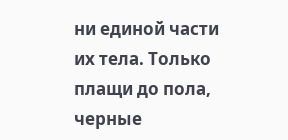ни единой части их тела. Только плащи до пола, черные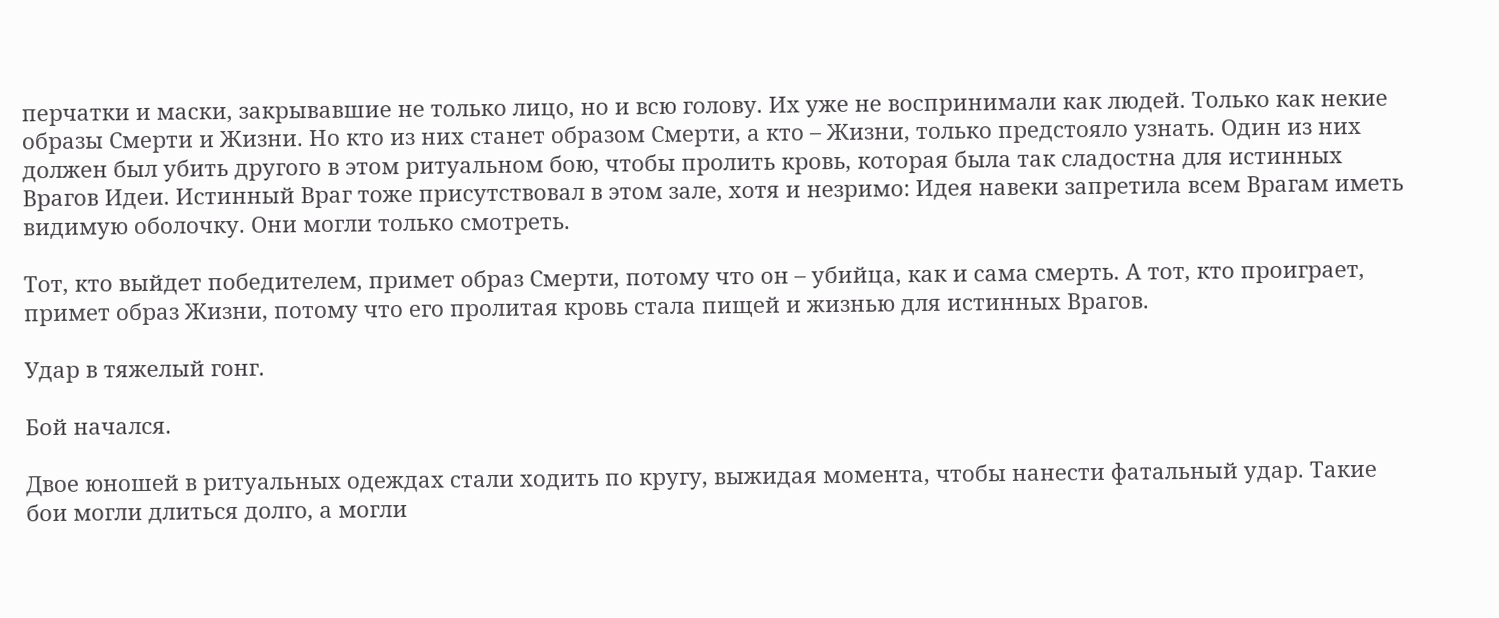перчатки и маски, закрывавшие не только лицо, но и всю голову. Их уже не воспринимали как людей. Только как некие образы Смерти и Жизни. Но кто из них станет образом Смерти, а кто – Жизни, только предстояло узнать. Один из них должен был убить другого в этом ритуальном бою, чтобы пролить кровь, которая была так сладостна для истинных Врагов Идеи. Истинный Враг тоже присутствовал в этом зале, хотя и незримо: Идея навеки запретила всем Врагам иметь видимую оболочку. Они могли только смотреть.

Тот, кто выйдет победителем, примет образ Смерти, потому что он – убийца, как и сама смерть. А тот, кто проиграет, примет образ Жизни, потому что его пролитая кровь стала пищей и жизнью для истинных Врагов.

Удар в тяжелый гонг.

Бой начался.

Двое юношей в ритуальных одеждах стали ходить по кругу, выжидая момента, чтобы нанести фатальный удар. Такие бои могли длиться долго, а могли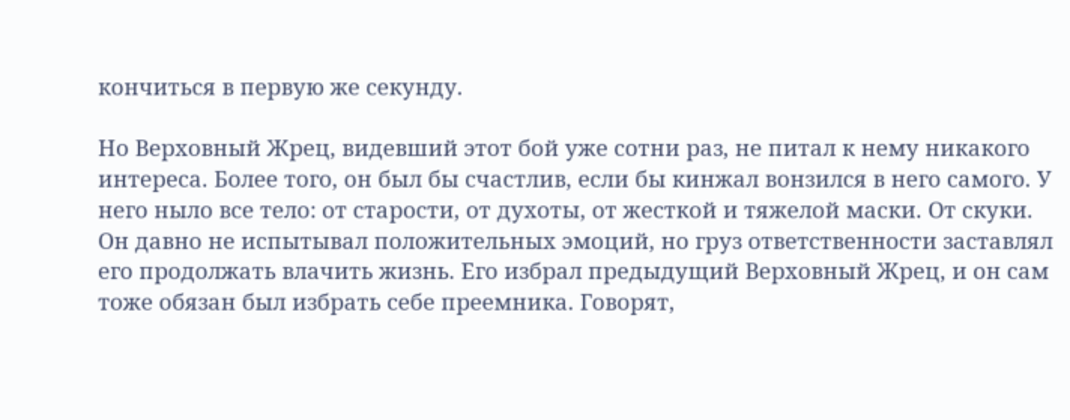кончиться в первую же секунду.

Но Верховный Жрец, видевший этот бой уже сотни раз, не питал к нему никакого интереса. Более того, он был бы счастлив, если бы кинжал вонзился в него самого. У него ныло все тело: от старости, от духоты, от жесткой и тяжелой маски. От скуки. Он давно не испытывал положительных эмоций, но груз ответственности заставлял его продолжать влачить жизнь. Его избрал предыдущий Верховный Жрец, и он сам тоже обязан был избрать себе преемника. Говорят,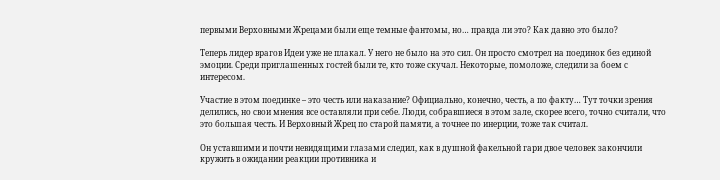первыми Верховными Жрецами были еще темные фантомы, но… правда ли это? Как давно это было?

Теперь лидер врагов Идеи уже не плакал. У него не было на это сил. Он просто смотрел на поединок без единой эмоции. Среди приглашенных гостей были те, кто тоже скучал. Некоторые, помоложе, следили за боем с интересом.

Участие в этом поединке – это честь или наказание? Официально, конечно, честь, а по факту… Тут точки зрения делились, но свои мнения все оставляли при себе. Люди, собравшиеся в этом зале, скорее всего, точно считали, что это большая честь. И Верховный Жрец по старой памяти, а точнее по инерции, тоже так считал.

Он уставшими и почти невидящими глазами следил, как в душной факельной гари двое человек закончили кружить в ожидании реакции противника и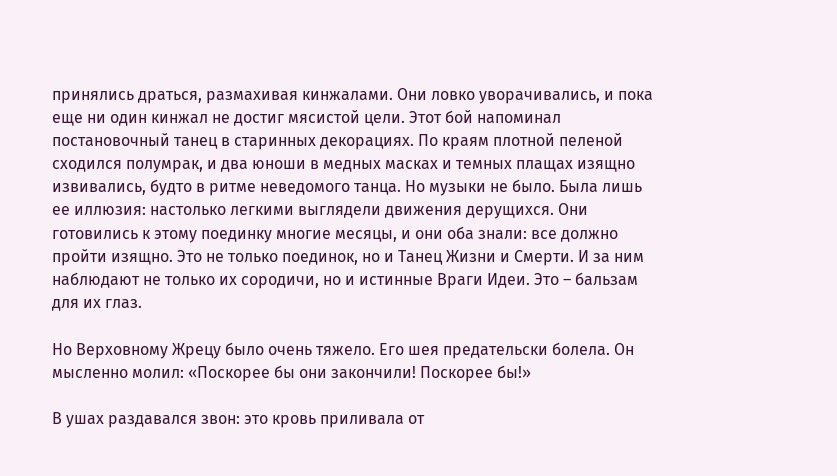принялись драться, размахивая кинжалами. Они ловко уворачивались, и пока еще ни один кинжал не достиг мясистой цели. Этот бой напоминал постановочный танец в старинных декорациях. По краям плотной пеленой сходился полумрак, и два юноши в медных масках и темных плащах изящно извивались, будто в ритме неведомого танца. Но музыки не было. Была лишь ее иллюзия: настолько легкими выглядели движения дерущихся. Они готовились к этому поединку многие месяцы, и они оба знали: все должно пройти изящно. Это не только поединок, но и Танец Жизни и Смерти. И за ним наблюдают не только их сородичи, но и истинные Враги Идеи. Это – бальзам для их глаз.

Но Верховному Жрецу было очень тяжело. Его шея предательски болела. Он мысленно молил: «Поскорее бы они закончили! Поскорее бы!»

В ушах раздавался звон: это кровь приливала от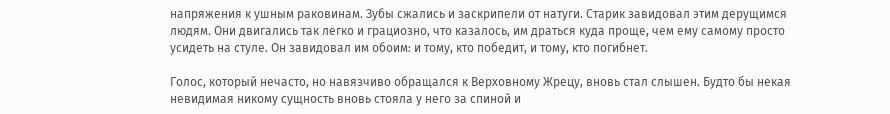напряжения к ушным раковинам. Зубы сжались и заскрипели от натуги. Старик завидовал этим дерущимся людям. Они двигались так легко и грациозно, что казалось, им драться куда проще, чем ему самому просто усидеть на стуле. Он завидовал им обоим: и тому, кто победит, и тому, кто погибнет.

Голос, который нечасто, но навязчиво обращался к Верховному Жрецу, вновь стал слышен. Будто бы некая невидимая никому сущность вновь стояла у него за спиной и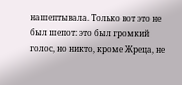нашептывала. Только вот это не был шепот: это был громкий голос, но никто, кроме Жреца, не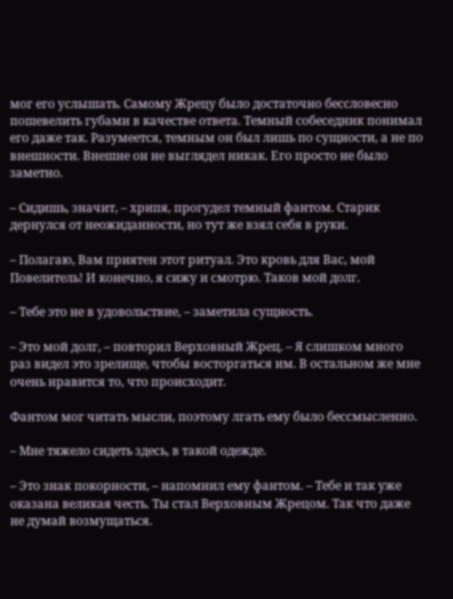мог его услышать. Самому Жрецу было достаточно бессловесно пошевелить губами в качестве ответа. Темный собеседник понимал его даже так. Разумеется, темным он был лишь по сущности, а не по внешности. Внешне он не выглядел никак. Его просто не было заметно.

– Сидишь, значит, – хрипя, прогудел темный фантом. Старик дернулся от неожиданности, но тут же взял себя в руки.

– Полагаю, Вам приятен этот ритуал. Это кровь для Вас, мой Повелитель! И конечно, я сижу и смотрю. Таков мой долг.

– Тебе это не в удовольствие, – заметила сущность.

– Это мой долг, – повторил Верховный Жрец. – Я слишком много раз видел это зрелище, чтобы восторгаться им. В остальном же мне очень нравится то, что происходит.

Фантом мог читать мысли, поэтому лгать ему было бессмысленно.

– Мне тяжело сидеть здесь, в такой одежде.

– Это знак покорности, – напомнил ему фантом. – Тебе и так уже оказана великая честь. Ты стал Верховным Жрецом. Так что даже не думай возмущаться.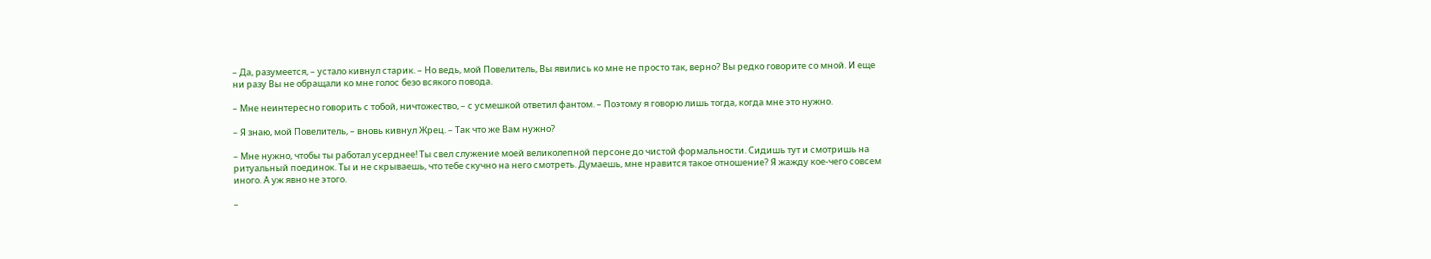– Да, разумеется, – устало кивнул старик. – Но ведь, мой Повелитель, Вы явились ко мне не просто так, верно? Вы редко говорите со мной. И еще ни разу Вы не обращали ко мне голос безо всякого повода.

– Мне неинтересно говорить с тобой, ничтожество, – с усмешкой ответил фантом. – Поэтому я говорю лишь тогда, когда мне это нужно.

– Я знаю, мой Повелитель, – вновь кивнул Жрец. – Так что же Вам нужно?

– Мне нужно, чтобы ты работал усерднее! Ты свел служение моей великолепной персоне до чистой формальности. Сидишь тут и смотришь на ритуальный поединок. Ты и не скрываешь, что тебе скучно на него смотреть. Думаешь, мне нравится такое отношение? Я жажду кое-чего совсем иного. А уж явно не этого.

–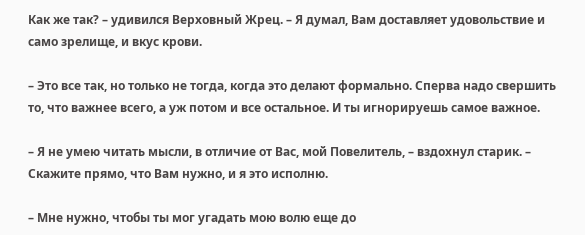Как же так? – удивился Верховный Жрец. – Я думал, Вам доставляет удовольствие и само зрелище, и вкус крови.

– Это все так, но только не тогда, когда это делают формально. Сперва надо свершить то, что важнее всего, а уж потом и все остальное. И ты игнорируешь самое важное.

– Я не умею читать мысли, в отличие от Вас, мой Повелитель, – вздохнул старик. – Скажите прямо, что Вам нужно, и я это исполню.

– Мне нужно, чтобы ты мог угадать мою волю еще до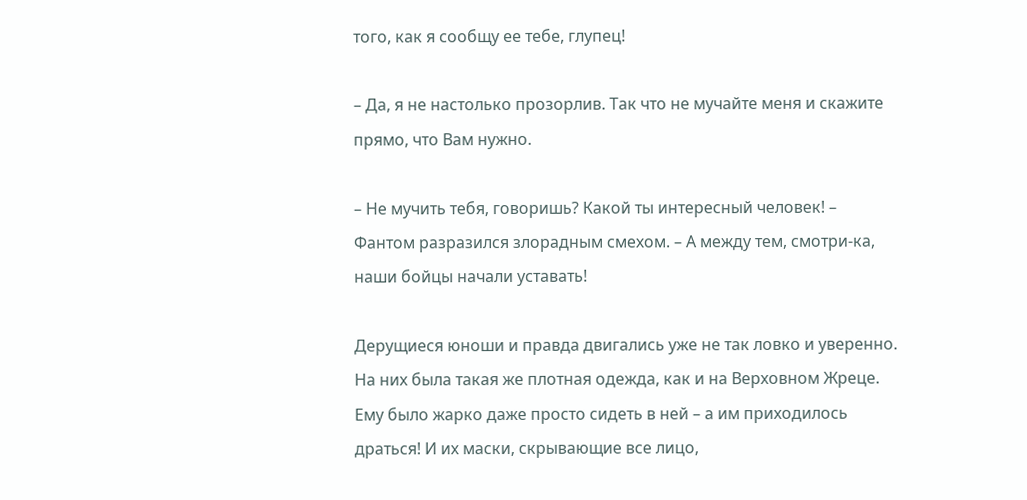того, как я сообщу ее тебе, глупец!

– Да, я не настолько прозорлив. Так что не мучайте меня и скажите прямо, что Вам нужно.

– Не мучить тебя, говоришь? Какой ты интересный человек! – Фантом разразился злорадным смехом. – А между тем, смотри-ка, наши бойцы начали уставать!

Дерущиеся юноши и правда двигались уже не так ловко и уверенно. На них была такая же плотная одежда, как и на Верховном Жреце. Ему было жарко даже просто сидеть в ней – а им приходилось драться! И их маски, скрывающие все лицо,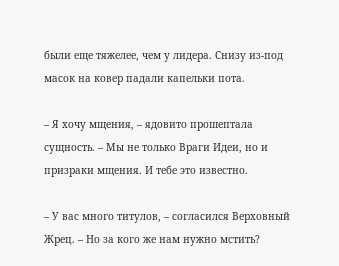были еще тяжелее, чем у лидера. Снизу из-под масок на ковер падали капельки пота.

– Я хочу мщения, – ядовито прошептала сущность. – Мы не только Враги Идеи, но и призраки мщения. И тебе это известно.

– У вас много титулов, – согласился Верховный Жрец. – Но за кого же нам нужно мстить?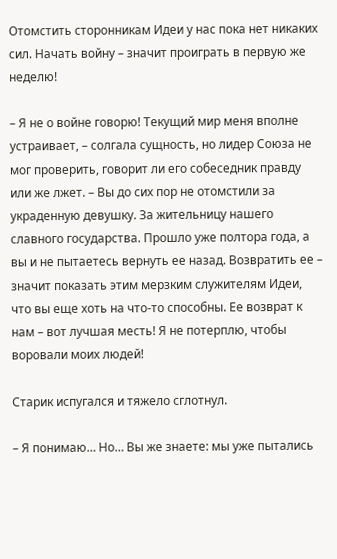Отомстить сторонникам Идеи у нас пока нет никаких сил. Начать войну – значит проиграть в первую же неделю!

– Я не о войне говорю! Текущий мир меня вполне устраивает, – солгала сущность, но лидер Союза не мог проверить, говорит ли его собеседник правду или же лжет. – Вы до сих пор не отомстили за украденную девушку. За жительницу нашего славного государства. Прошло уже полтора года, а вы и не пытаетесь вернуть ее назад. Возвратить ее – значит показать этим мерзким служителям Идеи, что вы еще хоть на что-то способны. Ее возврат к нам – вот лучшая месть! Я не потерплю, чтобы воровали моих людей!

Старик испугался и тяжело сглотнул.

– Я понимаю… Но… Вы же знаете: мы уже пытались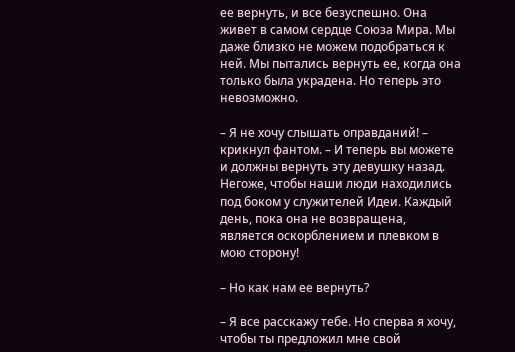ее вернуть, и все безуспешно. Она живет в самом сердце Союза Мира. Мы даже близко не можем подобраться к ней. Мы пытались вернуть ее, когда она только была украдена. Но теперь это невозможно.

– Я не хочу слышать оправданий! – крикнул фантом. – И теперь вы можете и должны вернуть эту девушку назад. Негоже, чтобы наши люди находились под боком у служителей Идеи. Каждый день, пока она не возвращена, является оскорблением и плевком в мою сторону!

– Но как нам ее вернуть?

– Я все расскажу тебе. Но сперва я хочу, чтобы ты предложил мне свой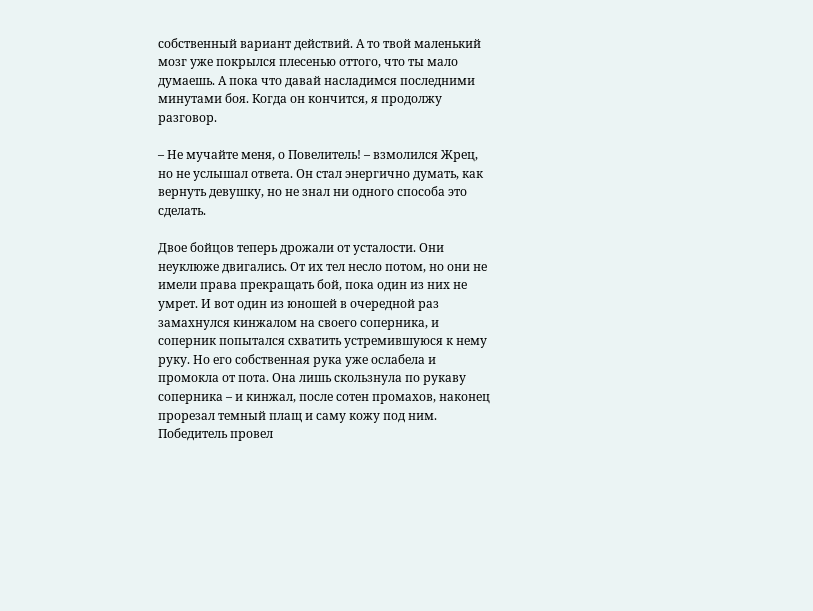собственный вариант действий. А то твой маленький мозг уже покрылся плесенью оттого, что ты мало думаешь. А пока что давай насладимся последними минутами боя. Когда он кончится, я продолжу разговор.

– Не мучайте меня, о Повелитель! – взмолился Жрец, но не услышал ответа. Он стал энергично думать, как вернуть девушку, но не знал ни одного способа это сделать.

Двое бойцов теперь дрожали от усталости. Они неуклюже двигались. От их тел несло потом, но они не имели права прекращать бой, пока один из них не умрет. И вот один из юношей в очередной раз замахнулся кинжалом на своего соперника, и соперник попытался схватить устремившуюся к нему руку. Но его собственная рука уже ослабела и промокла от пота. Она лишь скользнула по рукаву соперника – и кинжал, после сотен промахов, наконец прорезал темный плащ и саму кожу под ним. Победитель провел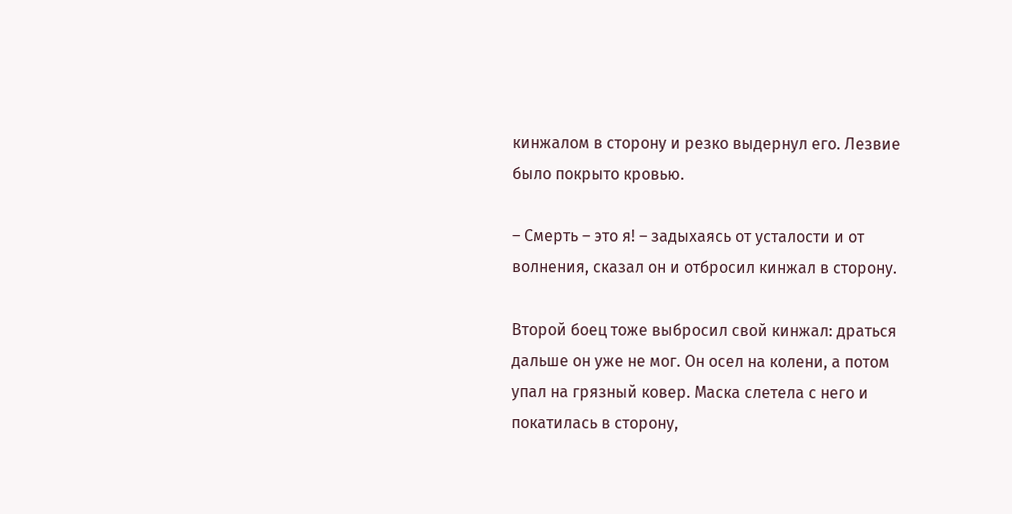кинжалом в сторону и резко выдернул его. Лезвие было покрыто кровью.

– Смерть – это я! – задыхаясь от усталости и от волнения, сказал он и отбросил кинжал в сторону.

Второй боец тоже выбросил свой кинжал: драться дальше он уже не мог. Он осел на колени, а потом упал на грязный ковер. Маска слетела с него и покатилась в сторону,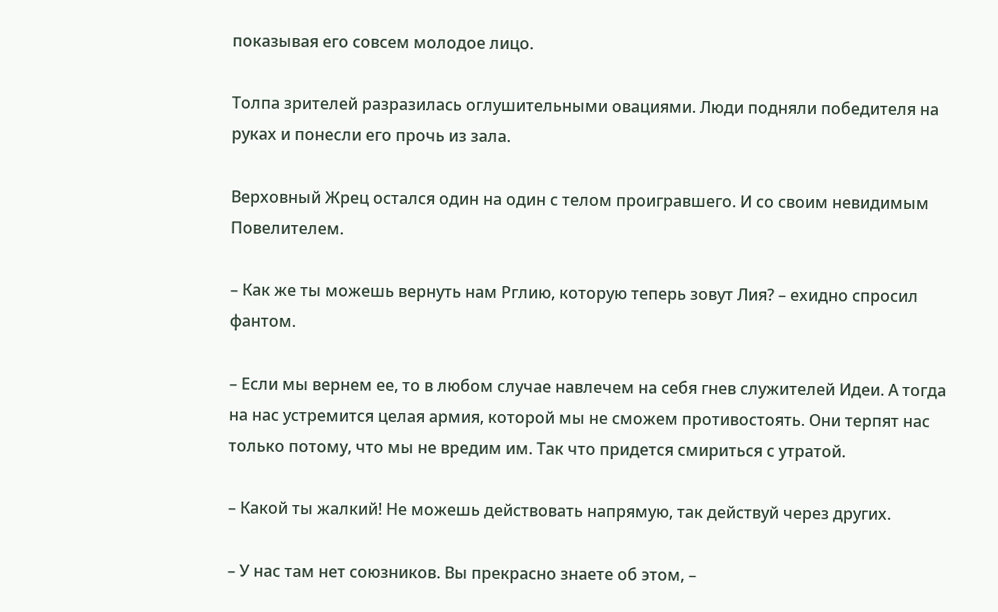показывая его совсем молодое лицо.

Толпа зрителей разразилась оглушительными овациями. Люди подняли победителя на руках и понесли его прочь из зала.

Верховный Жрец остался один на один с телом проигравшего. И со своим невидимым Повелителем.

– Как же ты можешь вернуть нам Рглию, которую теперь зовут Лия? – ехидно спросил фантом.

– Если мы вернем ее, то в любом случае навлечем на себя гнев служителей Идеи. А тогда на нас устремится целая армия, которой мы не сможем противостоять. Они терпят нас только потому, что мы не вредим им. Так что придется смириться с утратой.

– Какой ты жалкий! Не можешь действовать напрямую, так действуй через других.

– У нас там нет союзников. Вы прекрасно знаете об этом, –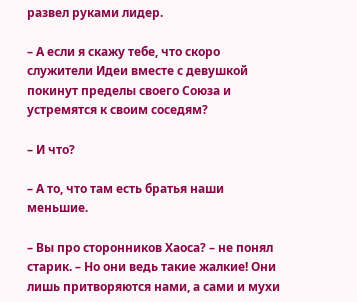развел руками лидер.

– А если я скажу тебе, что скоро служители Идеи вместе с девушкой покинут пределы своего Союза и устремятся к своим соседям?

– И что?

– А то, что там есть братья наши меньшие.

– Вы про сторонников Хаоса? – не понял старик. – Но они ведь такие жалкие! Они лишь притворяются нами, а сами и мухи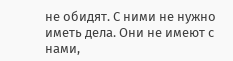не обидят. С ними не нужно иметь дела. Они не имеют с нами,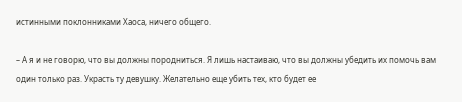истинными поклонниками Хаоса, ничего общего.

– А я и не говорю, что вы должны породниться. Я лишь настаиваю, что вы должны убедить их помочь вам один только раз. Украсть ту девушку. Желательно еще убить тех, кто будет ее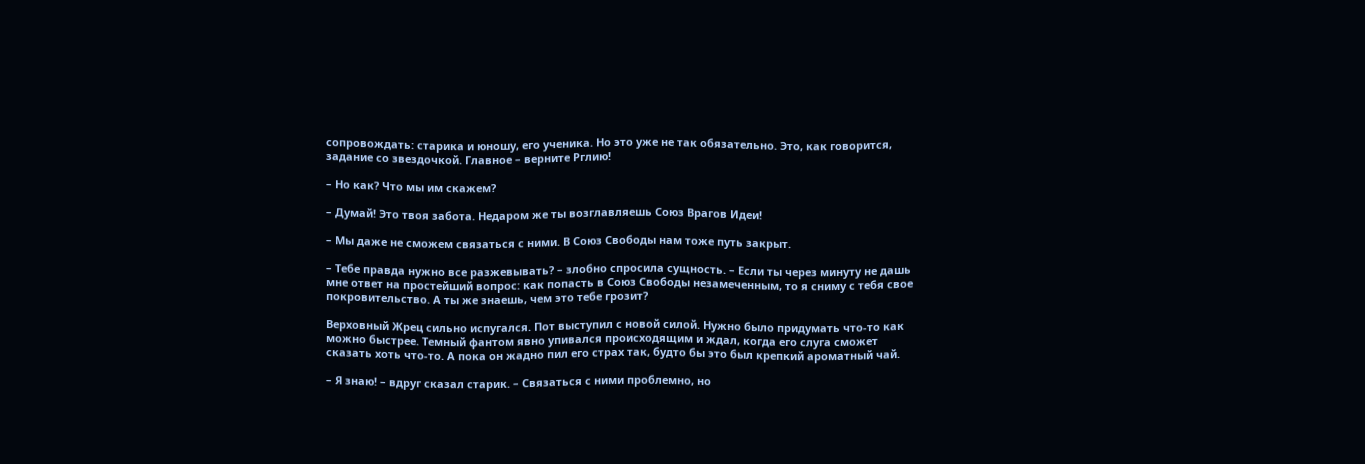сопровождать: старика и юношу, его ученика. Но это уже не так обязательно. Это, как говорится, задание со звездочкой. Главное – верните Рглию!

– Но как? Что мы им скажем?

– Думай! Это твоя забота. Недаром же ты возглавляешь Союз Врагов Идеи!

– Мы даже не сможем связаться с ними. В Союз Свободы нам тоже путь закрыт.

– Тебе правда нужно все разжевывать? – злобно спросила сущность. – Если ты через минуту не дашь мне ответ на простейший вопрос: как попасть в Союз Свободы незамеченным, то я сниму с тебя свое покровительство. А ты же знаешь, чем это тебе грозит?

Верховный Жрец сильно испугался. Пот выступил с новой силой. Нужно было придумать что-то как можно быстрее. Темный фантом явно упивался происходящим и ждал, когда его слуга сможет сказать хоть что-то. А пока он жадно пил его страх так, будто бы это был крепкий ароматный чай.

– Я знаю! – вдруг сказал старик. – Связаться с ними проблемно, но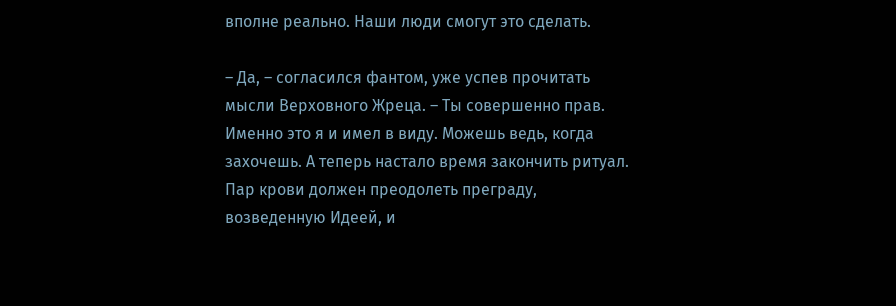вполне реально. Наши люди смогут это сделать.

– Да, – согласился фантом, уже успев прочитать мысли Верховного Жреца. – Ты совершенно прав. Именно это я и имел в виду. Можешь ведь, когда захочешь. А теперь настало время закончить ритуал. Пар крови должен преодолеть преграду, возведенную Идеей, и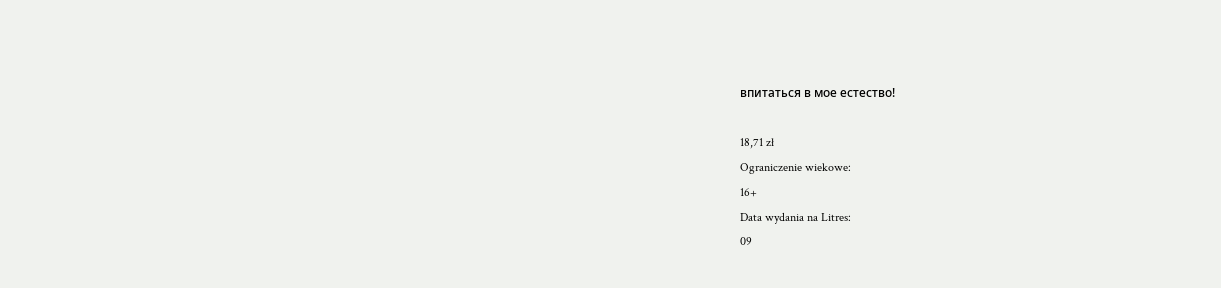впитаться в мое естество!

18,71 zł
Ograniczenie wiekowe:
16+
Data wydania na Litres:
09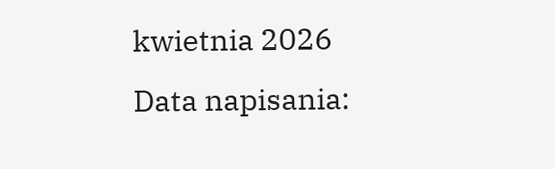kwietnia 2026
Data napisania: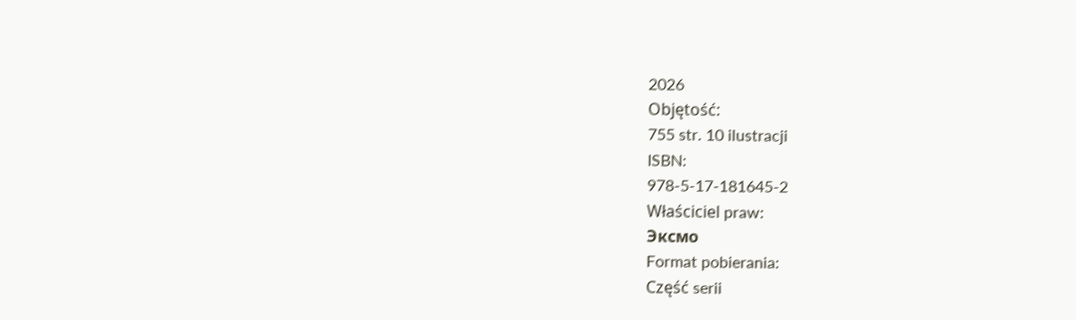2026
Objętość:
755 str. 10 ilustracji
ISBN:
978-5-17-181645-2
Właściciel praw:
Эксмо
Format pobierania:
Część serii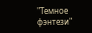"Темное фэнтези"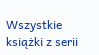Wszystkie książki z serii